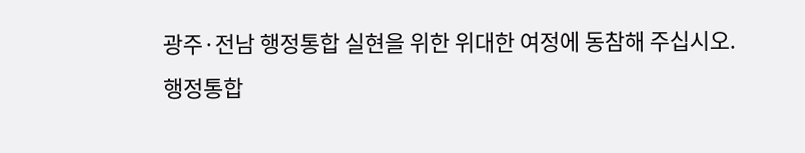광주·전남 행정통합 실현을 위한 위대한 여정에 동참해 주십시오.
행정통합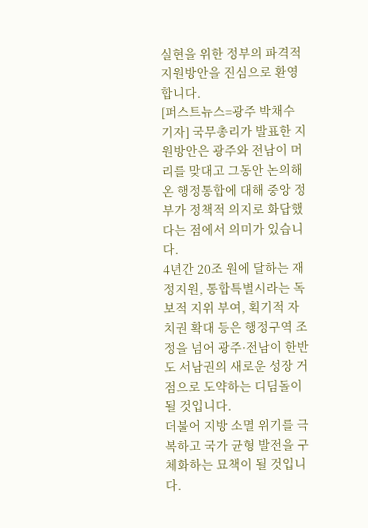실현을 위한 정부의 파격적 지원방안을 진심으로 환영합니다.
[퍼스트뉴스=광주 박채수 기자] 국무총리가 발표한 지원방안은 광주와 전남이 머리를 맞대고 그동안 논의해온 행정통합에 대해 중앙 정부가 정책적 의지로 화답했다는 점에서 의미가 있습니다.
4년간 20조 원에 달하는 재정지원, 통합특별시라는 독보적 지위 부여, 획기적 자치권 확대 등은 행정구역 조정을 넘어 광주·전남이 한반도 서남권의 새로운 성장 거점으로 도약하는 디딤돌이 될 것입니다.
더불어 지방 소멸 위기를 극복하고 국가 균형 발전을 구체화하는 묘책이 될 것입니다.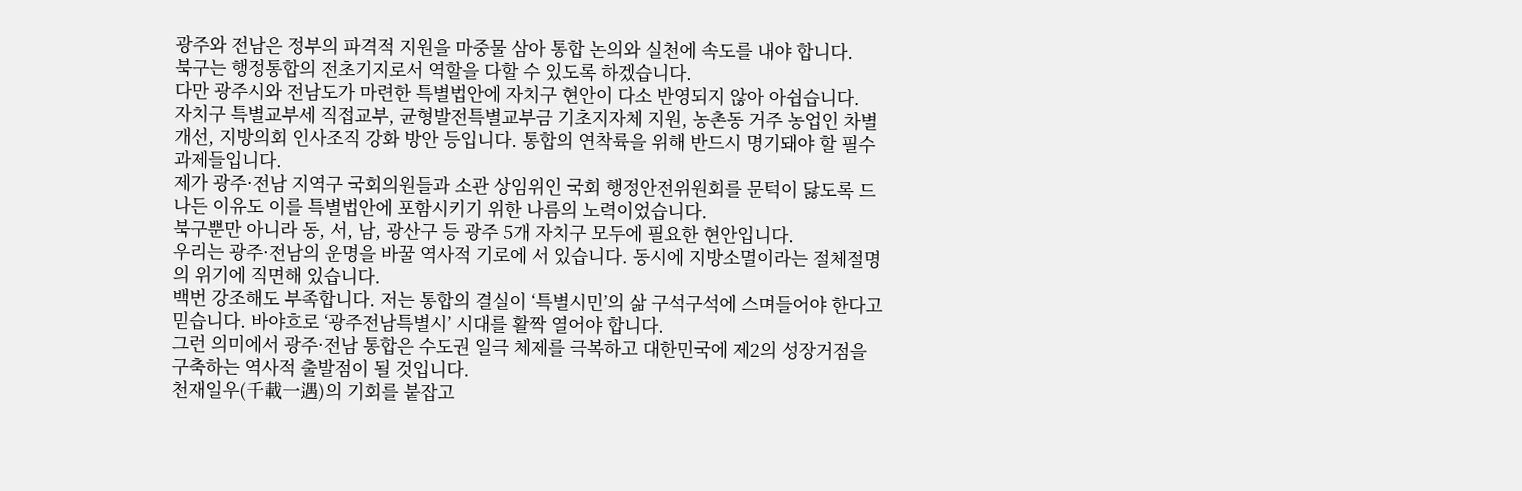광주와 전남은 정부의 파격적 지원을 마중물 삼아 통합 논의와 실천에 속도를 내야 합니다.
북구는 행정통합의 전초기지로서 역할을 다할 수 있도록 하겠습니다.
다만 광주시와 전남도가 마련한 특별법안에 자치구 현안이 다소 반영되지 않아 아쉽습니다.
자치구 특별교부세 직접교부, 균형발전특별교부금 기초지자체 지원, 농촌동 거주 농업인 차별 개선, 지방의회 인사조직 강화 방안 등입니다. 통합의 연착륙을 위해 반드시 명기돼야 할 필수 과제들입니다.
제가 광주·전남 지역구 국회의원들과 소관 상임위인 국회 행정안전위원회를 문턱이 닳도록 드나든 이유도 이를 특별법안에 포함시키기 위한 나름의 노력이었습니다.
북구뿐만 아니라 동, 서, 남, 광산구 등 광주 5개 자치구 모두에 필요한 현안입니다.
우리는 광주·전남의 운명을 바꿀 역사적 기로에 서 있습니다. 동시에 지방소멸이라는 절체절명의 위기에 직면해 있습니다.
백번 강조해도 부족합니다. 저는 통합의 결실이 ‘특별시민’의 삶 구석구석에 스며들어야 한다고 믿습니다. 바야흐로 ‘광주전남특별시’ 시대를 활짝 열어야 합니다.
그런 의미에서 광주·전남 통합은 수도권 일극 체제를 극복하고 대한민국에 제2의 성장거점을 구축하는 역사적 출발점이 될 것입니다.
천재일우(千載一遇)의 기회를 붙잡고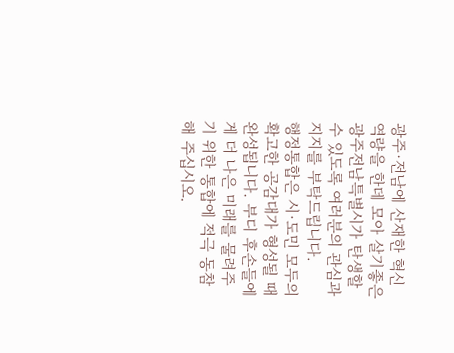광주·전남에 산재한 혁신 역량을 한데 모아 살기좋은 광주전남특별시가 탄생할 수 있도록 여러분의 관심과 지지를 부탁드립니다.
행정통합은 시·도민 모두의 확고한 공감대가 형성될 때 완성됩니다. 부디 후손들에게 더 나은 미래를 물려주기 위한 통합에 적극 동참해 주십시오.